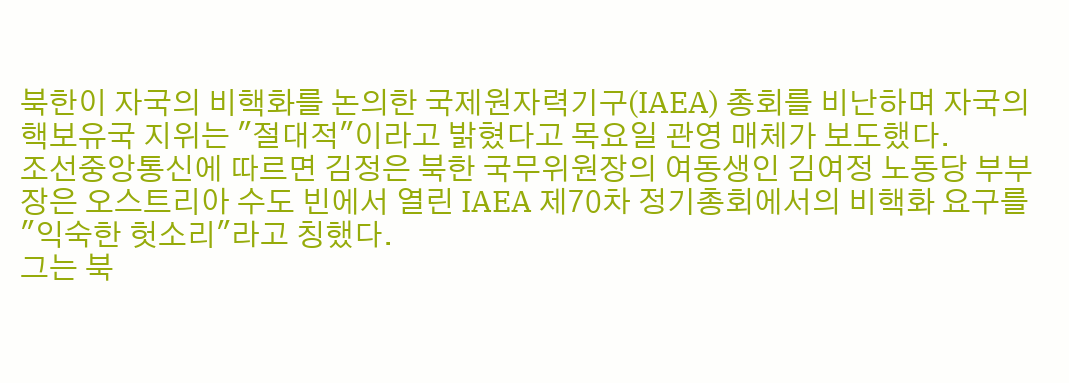북한이 자국의 비핵화를 논의한 국제원자력기구(IAEA) 총회를 비난하며 자국의 핵보유국 지위는 "절대적"이라고 밝혔다고 목요일 관영 매체가 보도했다.
조선중앙통신에 따르면 김정은 북한 국무위원장의 여동생인 김여정 노동당 부부장은 오스트리아 수도 빈에서 열린 IAEA 제70차 정기총회에서의 비핵화 요구를 "익숙한 헛소리"라고 칭했다.
그는 북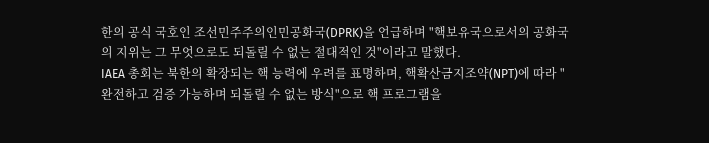한의 공식 국호인 조선민주주의인민공화국(DPRK)을 언급하며 "핵보유국으로서의 공화국의 지위는 그 무엇으로도 되돌릴 수 없는 절대적인 것"이라고 말했다.
IAEA 총회는 북한의 확장되는 핵 능력에 우려를 표명하며, 핵확산금지조약(NPT)에 따라 "완전하고 검증 가능하며 되돌릴 수 없는 방식"으로 핵 프로그램을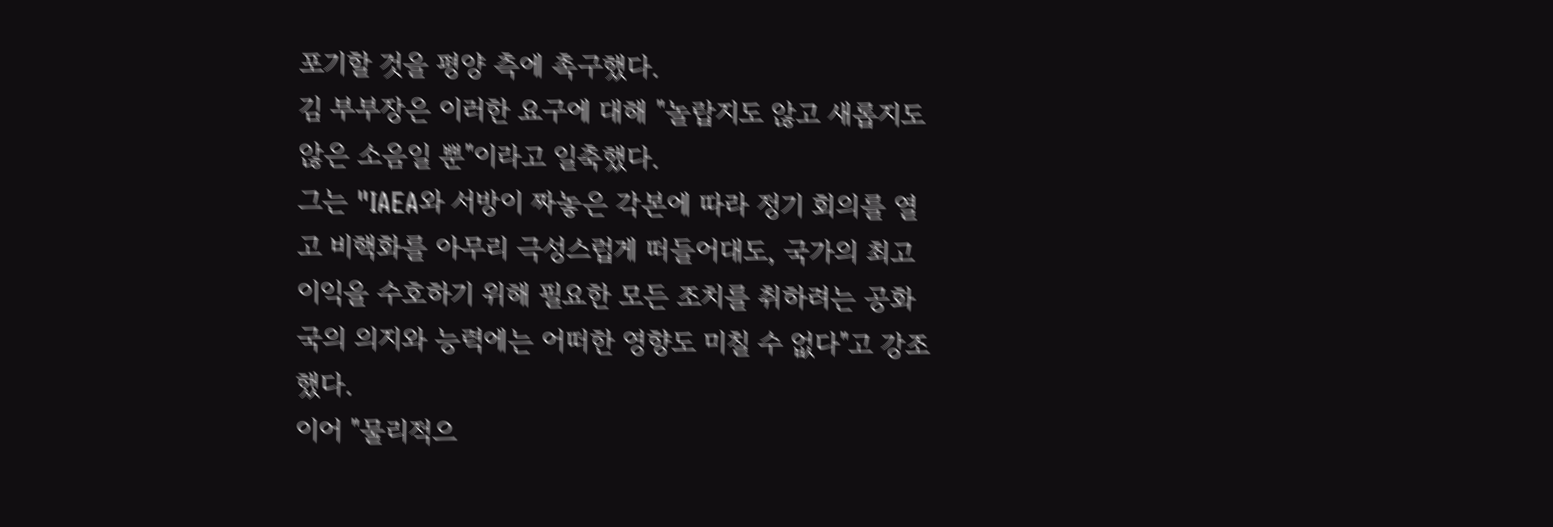포기할 것을 평양 측에 촉구했다.
김 부부장은 이러한 요구에 대해 "놀랍지도 않고 새롭지도 않은 소음일 뿐"이라고 일축했다.
그는 "IAEA와 서방이 짜놓은 각본에 따라 정기 회의를 열고 비핵화를 아무리 극성스럽게 떠들어대도, 국가의 최고 이익을 수호하기 위해 필요한 모든 조치를 취하려는 공화국의 의지와 능력에는 어떠한 영향도 미칠 수 없다"고 강조했다.
이어 "물리적으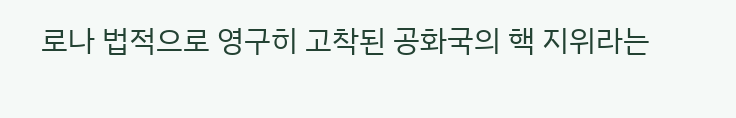로나 법적으로 영구히 고착된 공화국의 핵 지위라는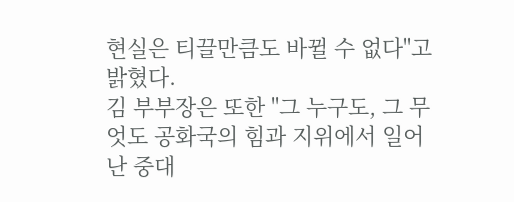현실은 티끌만큼도 바뀔 수 없다"고 밝혔다.
김 부부장은 또한 "그 누구도, 그 무엇도 공화국의 힘과 지위에서 일어난 중대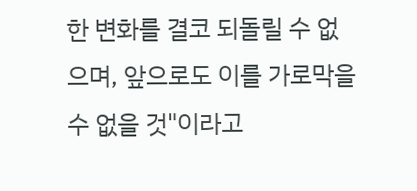한 변화를 결코 되돌릴 수 없으며, 앞으로도 이를 가로막을 수 없을 것"이라고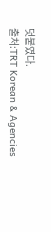덧붙였다.
출처:TRT Korean & Agencies